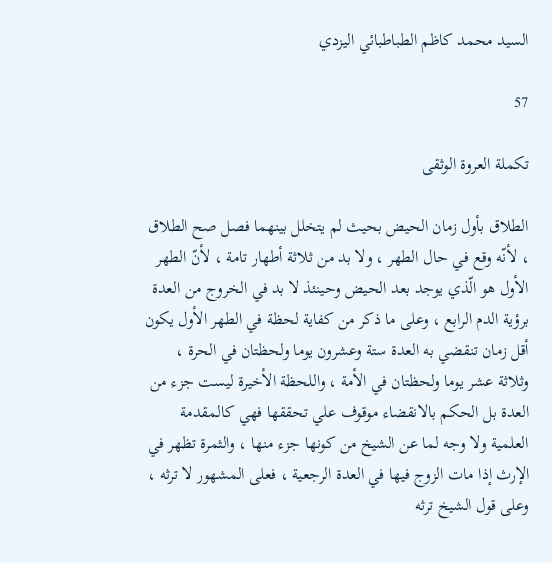السيد محمد كاظم الطباطبائي اليزدي

57

تكملة العروة الوثقى

الطلاق بأول زمان الحيض بحيث لم يتخلل بينهما فصل صح الطلاق ، لأنّه وقع في حال الطهر ، ولا بد من ثلاثة أطهار تامة ، لأنّ الطهر الأول هو الّذي يوجد بعد الحيض وحينئذ لا بد في الخروج من العدة برؤية الدم الرابع ، وعلى ما ذكر من كفاية لحظة في الطهر الأول يكون أقل زمان تنقضي به العدة ستة وعشرون يوما ولحظتان في الحرة ، وثلاثة عشر يوما ولحظتان في الأمة ، واللحظة الأخيرة ليست جزء من العدة بل الحكم بالانقضاء موقوف علي تحققها فهي كالمقدمة العلمية ولا وجه لما عن الشيخ من كونها جزء منها ، والثمرة تظهر في الإرث إذا مات الزوج فيها في العدة الرجعية ، فعلى المشهور لا ترثه ، وعلى قول الشيخ ترثه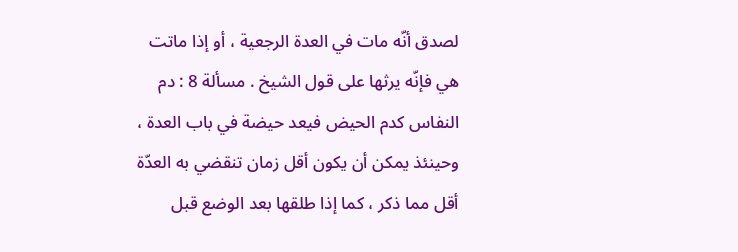لصدق أنّه مات في العدة الرجعية ، أو إذا ماتت هي فإنّه يرثها على قول الشيخ . مسألة 8 : دم النفاس كدم الحيض فيعد حيضة في باب العدة ، وحينئذ يمكن أن يكون أقل زمان تنقضي به العدّة أقل مما ذكر ، كما إذا طلقها بعد الوضع قبل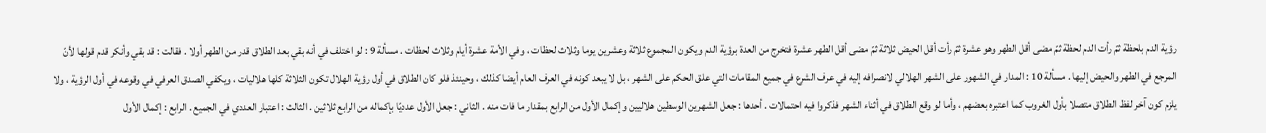رؤية الدم بلحظة ثمّ رأت الدم لحظة ثمّ مضى أقل الطهر وهو عشرة ثمّ رأت أقل الحيض ثلاثة ثمّ مضى أقل الطهر عشرة فتخرج من العدة برؤية الدم ويكون المجموع ثلاثة وعشرين يوما وثلاث لحظات ، وفي الأمة عشرة أيام وثلاث لحظات . مسألة 9 : لو اختلف في أنه بقي بعد الطلاق قدر من الطهر أولا . فقالت : قد بقي وأنكر قدم قولها لأنّ المرجع في الطهر والحيض إليها . مسألة 10 : المدار في الشهور على الشهر الهلالي لانصرافه إليه في عرف الشرع في جميع المقامات التي علق الحكم على الشهر ، بل لا يبعد كونه في العرف العام أيضا كذلك ، وحينئذ فلو كان الطلاق في أول رؤية الهلال تكون الثلاثة كلها هلاليات ، ويكفي الصدق العرفي في وقوعه في أول الرؤية ، ولا يلزم كون آخر لفظ الطلاق متصلا بأول الغروب كما اعتبره بعضهم ، وأما لو وقع الطلاق في أثناء الشهر فذكروا فيه احتمالات . أحدها : جعل الشهرين الوسطين هلاليين وإكمال الأول من الرابع بمقدار ما فات منه . الثاني : جعل الأول عدديّا بإكماله من الرابع ثلاثين . الثالث : اعتبار العددي في الجميع . الرابع : إكمال الأول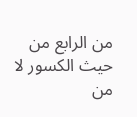من الرابع من حيث الكسور لا من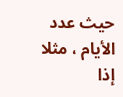حيث عدد الأيام ، مثلا إذا